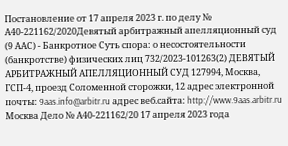Постановление от 17 апреля 2023 г. по делу № А40-221162/2020Девятый арбитражный апелляционный суд (9 ААС) - Банкротное Суть спора: о несостоятельности (банкротстве) физических лиц 732/2023-101263(2) ДЕВЯТЫЙ АРБИТРАЖНЫЙ АПЕЛЛЯЦИОННЫЙ СУД 127994, Москва, ГСП-4, проезд Соломенной cторожки, 12 адрес электронной почты: 9aas.info@arbitr.ru адрес веб.сайта: http://www.9aas.arbitr.ru Москва Дело № А40-221162/20 17 апреля 2023 года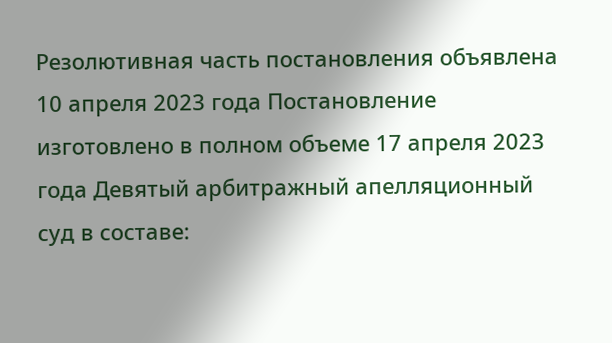Резолютивная часть постановления объявлена 10 апреля 2023 года Постановление изготовлено в полном объеме 17 апреля 2023 года Девятый арбитражный апелляционный суд в составе: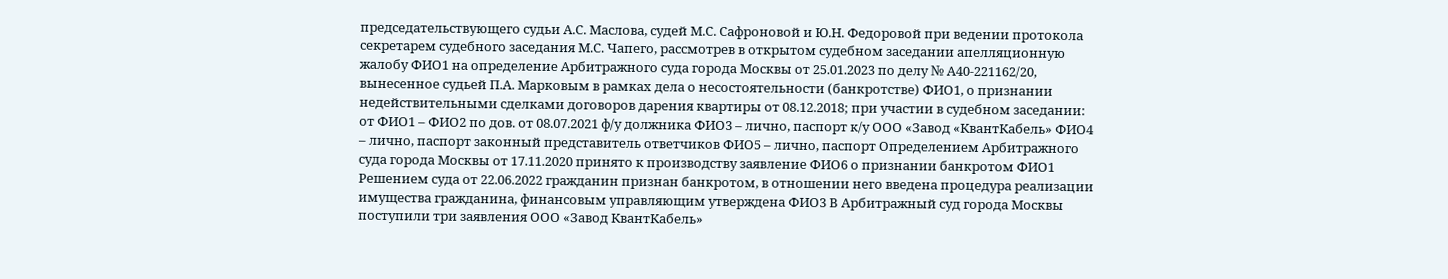председательствующего судьи А.С. Маслова, судей М.С. Сафроновой и Ю.Н. Федоровой при ведении протокола секретарем судебного заседания М.С. Чапего, рассмотрев в открытом судебном заседании апелляционную жалобу ФИО1 на определение Арбитражного суда города Москвы от 25.01.2023 по делу № А40-221162/20, вынесенное судьей П.А. Марковым в рамках дела о несостоятельности (банкротстве) ФИО1, о признании недействительными сделками договоров дарения квартиры от 08.12.2018; при участии в судебном заседании: от ФИО1 – ФИО2 по дов. от 08.07.2021 ф/у должника ФИО3 – лично, паспорт к/у ООО «Завод «КвантКабель» ФИО4 – лично, паспорт законный представитель ответчиков ФИО5 – лично, паспорт Определением Арбитражного суда города Москвы от 17.11.2020 принято к производству заявление ФИО6 о признании банкротом ФИО1 Решением суда от 22.06.2022 гражданин признан банкротом, в отношении него введена процедура реализации имущества гражданина, финансовым управляющим утверждена ФИО3 В Арбитражный суд города Москвы поступили три заявления ООО «Завод КвантКабель»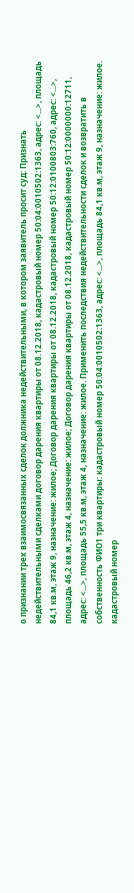о признании трех взаимосвязанных сделок должника недействительными, в котором заявитель просит суд: Признать недействительными сделками договор дарения квартиры от 08.12.2018, кадастровый номер 50:04:0010502:1363, адрес: <...>, площадь 84,1 кв.м, этаж 9, назначение: жилое; Договор дарения квартиры от 08.12.2018, кадастровый номер 50:12:0100803:760, адрес: <...>, площадь 46,2 кв.м, этаж 4, назначение: жилое; Договор дарения квартиры от 08.12.2018, кадастровый номер 50:12:0000000:12711, адрес: <...>, площадь 55,5 кв.м, этаж 4, назначение: жилое. Применить последствия недействительности сделок и возвратить в собственность ФИО1 три квартиры: кадастровый номер 50:04:0010502:1363, адрес: <...>, площадь 84,1 кв.м, этаж 9, назначение: жилое. кадастровый номер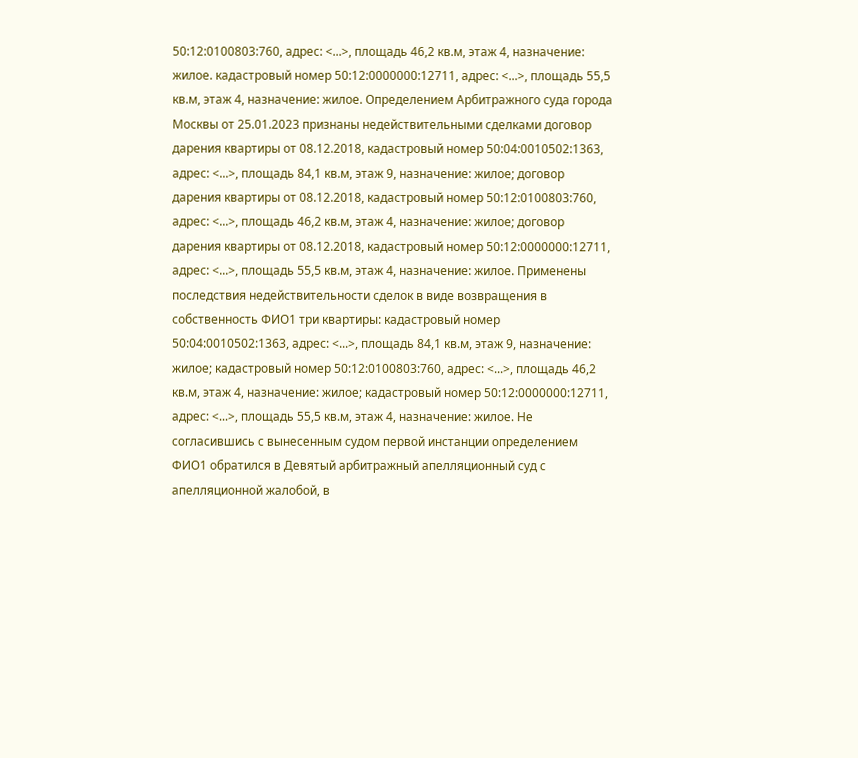50:12:0100803:760, адрес: <...>, площадь 46,2 кв.м, этаж 4, назначение: жилое. кадастровый номер 50:12:0000000:12711, адрес: <...>, площадь 55,5 кв.м, этаж 4, назначение: жилое. Определением Арбитражного суда города Москвы от 25.01.2023 признаны недействительными сделками договор дарения квартиры от 08.12.2018, кадастровый номер 50:04:0010502:1363, адрес: <...>, площадь 84,1 кв.м, этаж 9, назначение: жилое; договор дарения квартиры от 08.12.2018, кадастровый номер 50:12:0100803:760, адрес: <...>, площадь 46,2 кв.м, этаж 4, назначение: жилое; договор дарения квартиры от 08.12.2018, кадастровый номер 50:12:0000000:12711, адрес: <...>, площадь 55,5 кв.м, этаж 4, назначение: жилое. Применены последствия недействительности сделок в виде возвращения в собственность ФИО1 три квартиры: кадастровый номер 50:04:0010502:1363, адрес: <...>, площадь 84,1 кв.м, этаж 9, назначение: жилое; кадастровый номер 50:12:0100803:760, адрес: <...>, площадь 46,2 кв.м, этаж 4, назначение: жилое; кадастровый номер 50:12:0000000:12711, адрес: <...>, площадь 55,5 кв.м, этаж 4, назначение: жилое. Не согласившись с вынесенным судом первой инстанции определением ФИО1 обратился в Девятый арбитражный апелляционный суд с апелляционной жалобой, в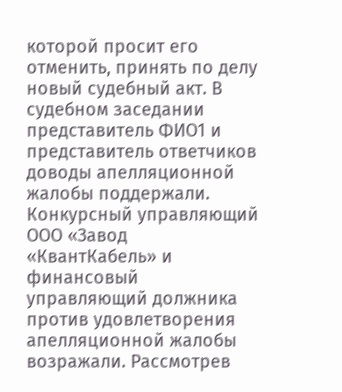которой просит его отменить, принять по делу новый судебный акт. В судебном заседании представитель ФИО1 и представитель ответчиков доводы апелляционной жалобы поддержали. Конкурсный управляющий ООО «Завод «КвантКабель» и финансовый управляющий должника против удовлетворения апелляционной жалобы возражали. Рассмотрев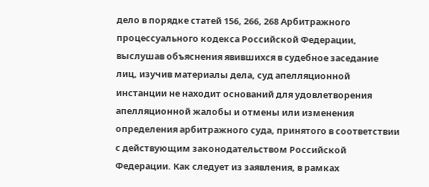дело в порядке статей 156, 266, 268 Арбитражного процессуального кодекса Российской Федерации, выслушав объяснения явившихся в судебное заседание лиц, изучив материалы дела, суд апелляционной инстанции не находит оснований для удовлетворения апелляционной жалобы и отмены или изменения определения арбитражного суда, принятого в соответствии с действующим законодательством Российской Федерации. Как следует из заявления, в рамках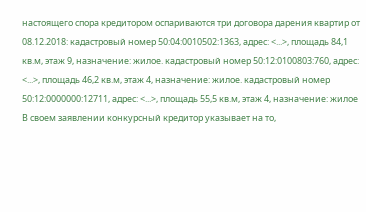настоящего спора кредитором оспариваются три договора дарения квартир от 08.12.2018: кадастровый номер 50:04:0010502:1363, адрес: <...>, площадь 84,1 кв.м, этаж 9, назначение: жилое. кадастровый номер 50:12:0100803:760, адрес: <...>, площадь 46,2 кв.м, этаж 4, назначение: жилое. кадастровый номер 50:12:0000000:12711, адрес: <...>, площадь 55,5 кв.м, этаж 4, назначение: жилое В своем заявлении конкурсный кредитор указывает на то,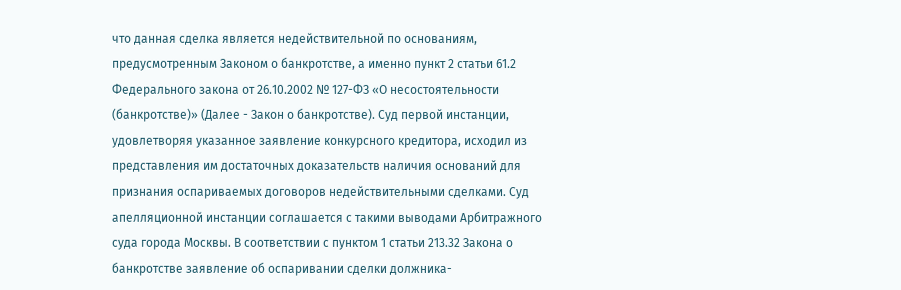что данная сделка является недействительной по основаниям, предусмотренным Законом о банкротстве, а именно пункт 2 статьи 61.2 Федерального закона от 26.10.2002 № 127-ФЗ «О несостоятельности (банкротстве)» (Далее - Закон о банкротстве). Суд первой инстанции, удовлетворяя указанное заявление конкурсного кредитора, исходил из представления им достаточных доказательств наличия оснований для признания оспариваемых договоров недействительными сделками. Суд апелляционной инстанции соглашается с такими выводами Арбитражного суда города Москвы. В соответствии с пунктом 1 статьи 213.32 Закона о банкротстве заявление об оспаривании сделки должника-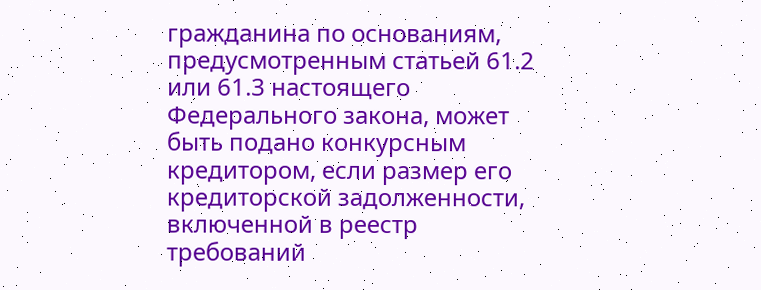гражданина по основаниям, предусмотренным статьей 61.2 или 61.3 настоящего Федерального закона, может быть подано конкурсным кредитором, если размер его кредиторской задолженности, включенной в реестр требований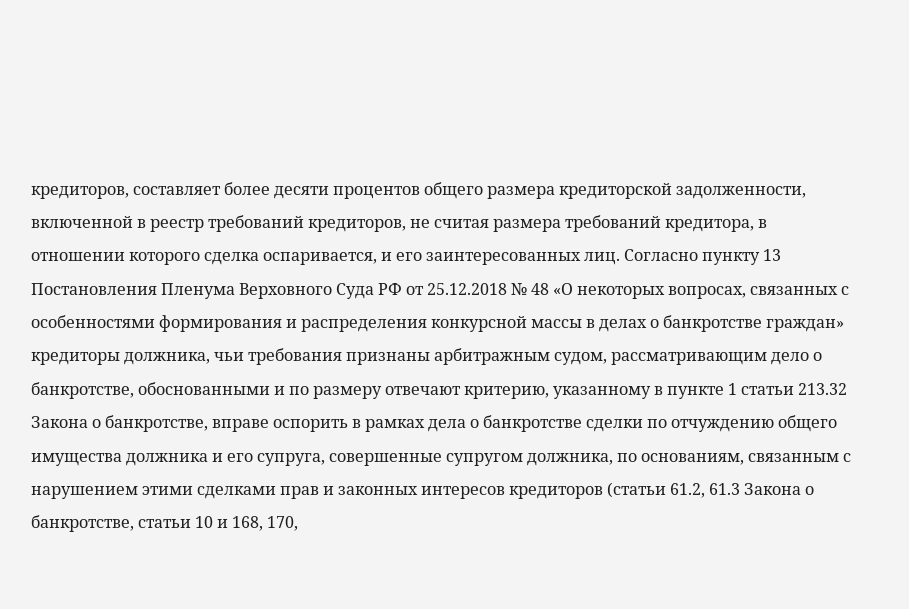кредиторов, составляет более десяти процентов общего размера кредиторской задолженности, включенной в реестр требований кредиторов, не считая размера требований кредитора, в отношении которого сделка оспаривается, и его заинтересованных лиц. Согласно пункту 13 Постановления Пленума Верховного Суда РФ от 25.12.2018 № 48 «О некоторых вопросах, связанных с особенностями формирования и распределения конкурсной массы в делах о банкротстве граждан» кредиторы должника, чьи требования признаны арбитражным судом, рассматривающим дело о банкротстве, обоснованными и по размеру отвечают критерию, указанному в пункте 1 статьи 213.32 Закона о банкротстве, вправе оспорить в рамках дела о банкротстве сделки по отчуждению общего имущества должника и его супруга, совершенные супругом должника, по основаниям, связанным с нарушением этими сделками прав и законных интересов кредиторов (статьи 61.2, 61.3 Закона о банкротстве, статьи 10 и 168, 170,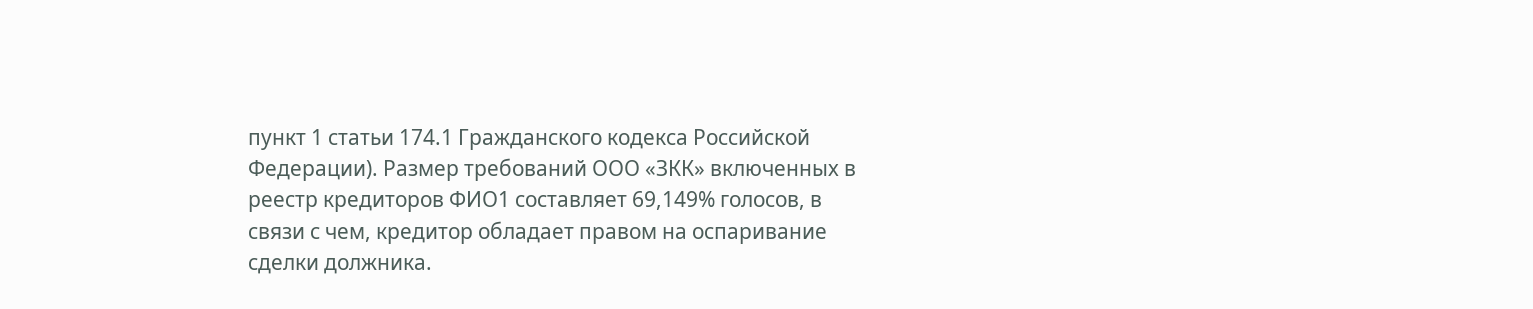пункт 1 статьи 174.1 Гражданского кодекса Российской Федерации). Размер требований ООО «ЗКК» включенных в реестр кредиторов ФИО1 составляет 69,149% голосов, в связи с чем, кредитор обладает правом на оспаривание сделки должника.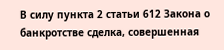В силу пункта 2 статьи 612 Закона о банкротстве сделка, совершенная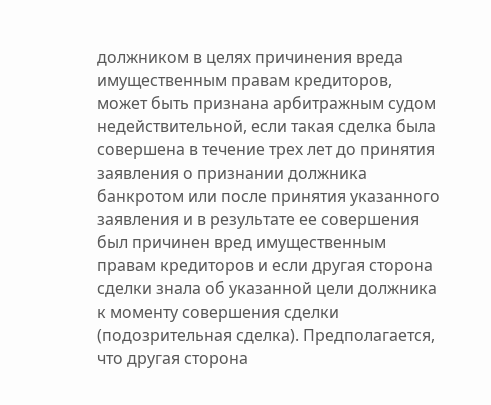должником в целях причинения вреда имущественным правам кредиторов, может быть признана арбитражным судом недействительной, если такая сделка была совершена в течение трех лет до принятия заявления о признании должника банкротом или после принятия указанного заявления и в результате ее совершения был причинен вред имущественным правам кредиторов и если другая сторона сделки знала об указанной цели должника к моменту совершения сделки (подозрительная сделка). Предполагается, что другая сторона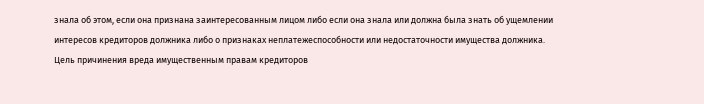знала об этом, если она признана заинтересованным лицом либо если она знала или должна была знать об ущемлении интересов кредиторов должника либо о признаках неплатежеспособности или недостаточности имущества должника. Цель причинения вреда имущественным правам кредиторов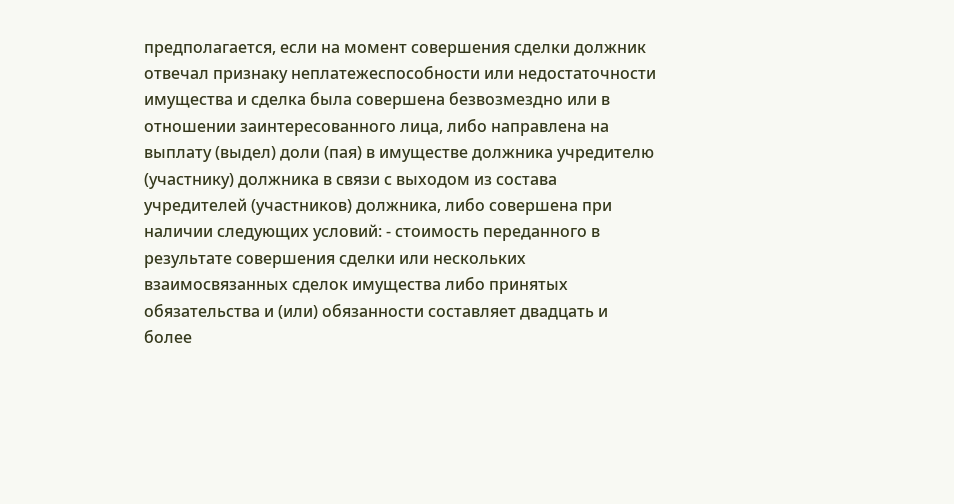предполагается, если на момент совершения сделки должник отвечал признаку неплатежеспособности или недостаточности имущества и сделка была совершена безвозмездно или в отношении заинтересованного лица, либо направлена на выплату (выдел) доли (пая) в имуществе должника учредителю (участнику) должника в связи с выходом из состава учредителей (участников) должника, либо совершена при наличии следующих условий: - стоимость переданного в результате совершения сделки или нескольких взаимосвязанных сделок имущества либо принятых обязательства и (или) обязанности составляет двадцать и более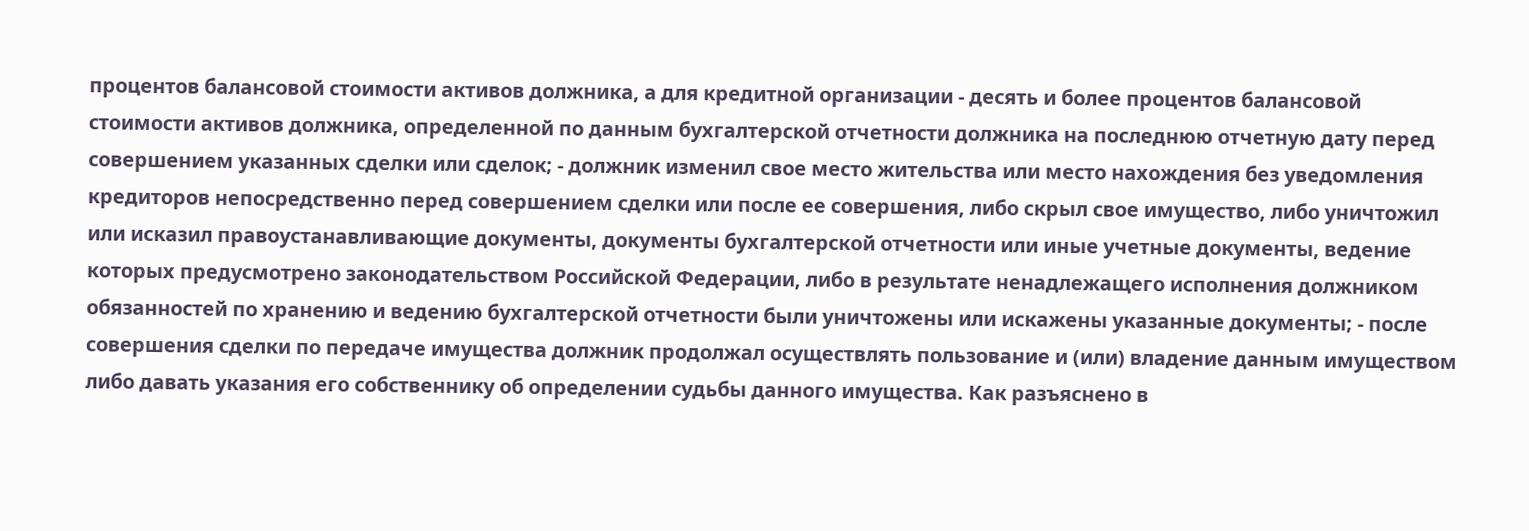процентов балансовой стоимости активов должника, а для кредитной организации - десять и более процентов балансовой стоимости активов должника, определенной по данным бухгалтерской отчетности должника на последнюю отчетную дату перед совершением указанных сделки или сделок; - должник изменил свое место жительства или место нахождения без уведомления кредиторов непосредственно перед совершением сделки или после ее совершения, либо скрыл свое имущество, либо уничтожил или исказил правоустанавливающие документы, документы бухгалтерской отчетности или иные учетные документы, ведение которых предусмотрено законодательством Российской Федерации, либо в результате ненадлежащего исполнения должником обязанностей по хранению и ведению бухгалтерской отчетности были уничтожены или искажены указанные документы; - после совершения сделки по передаче имущества должник продолжал осуществлять пользование и (или) владение данным имуществом либо давать указания его собственнику об определении судьбы данного имущества. Как разъяснено в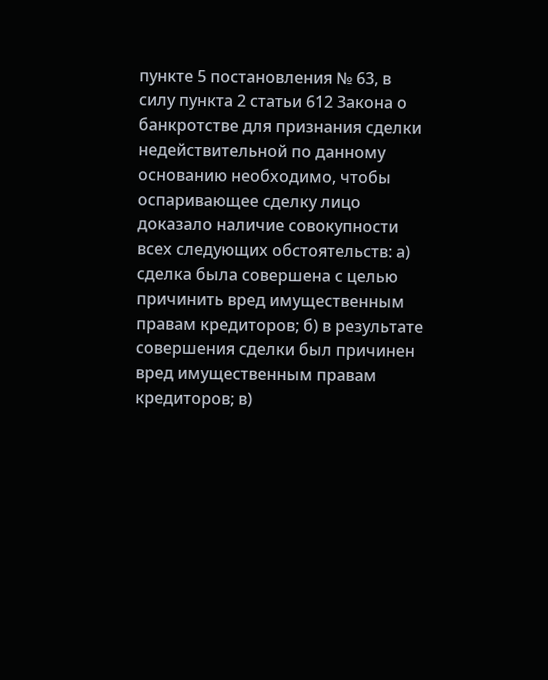пункте 5 постановления № 63, в силу пункта 2 статьи 612 Закона о банкротстве для признания сделки недействительной по данному основанию необходимо, чтобы оспаривающее сделку лицо доказало наличие совокупности всех следующих обстоятельств: а) сделка была совершена с целью причинить вред имущественным правам кредиторов; б) в результате совершения сделки был причинен вред имущественным правам кредиторов; в)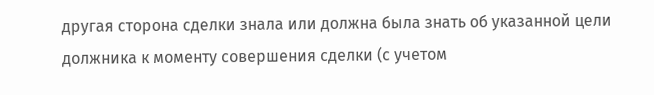другая сторона сделки знала или должна была знать об указанной цели должника к моменту совершения сделки (с учетом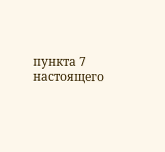пункта 7 настоящего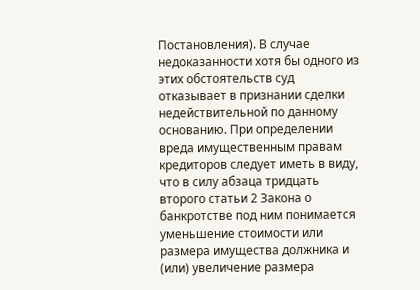Постановления). В случае недоказанности хотя бы одного из этих обстоятельств суд отказывает в признании сделки недействительной по данному основанию. При определении вреда имущественным правам кредиторов следует иметь в виду, что в силу абзаца тридцать второго статьи 2 Закона о банкротстве под ним понимается уменьшение стоимости или размера имущества должника и (или) увеличение размера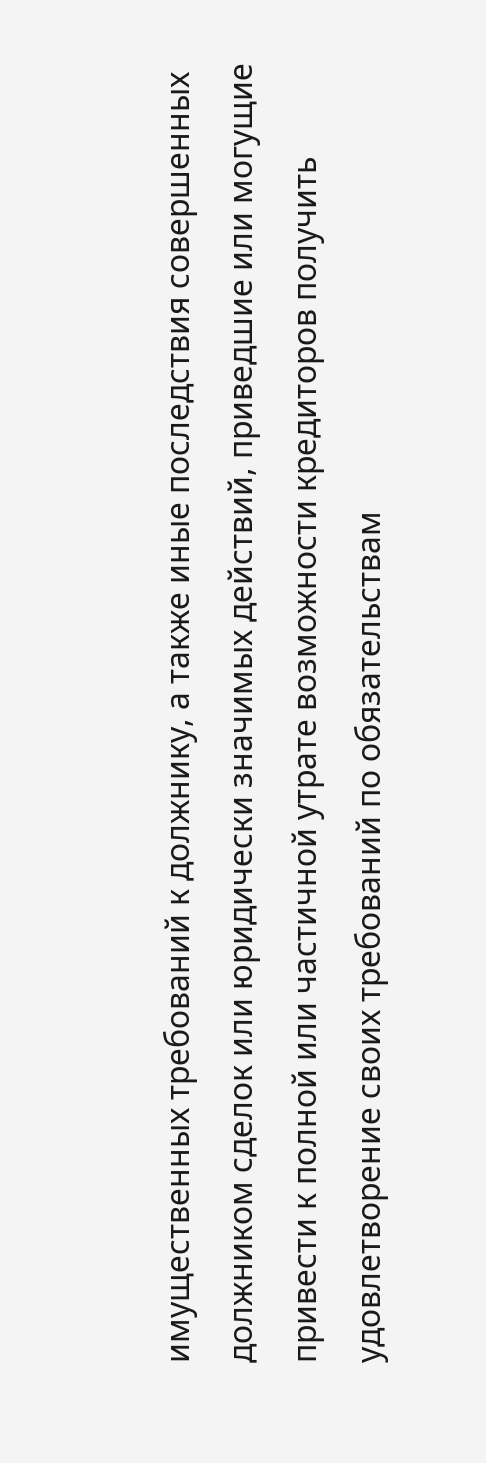имущественных требований к должнику, а также иные последствия совершенных должником сделок или юридически значимых действий, приведшие или могущие привести к полной или частичной утрате возможности кредиторов получить удовлетворение своих требований по обязательствам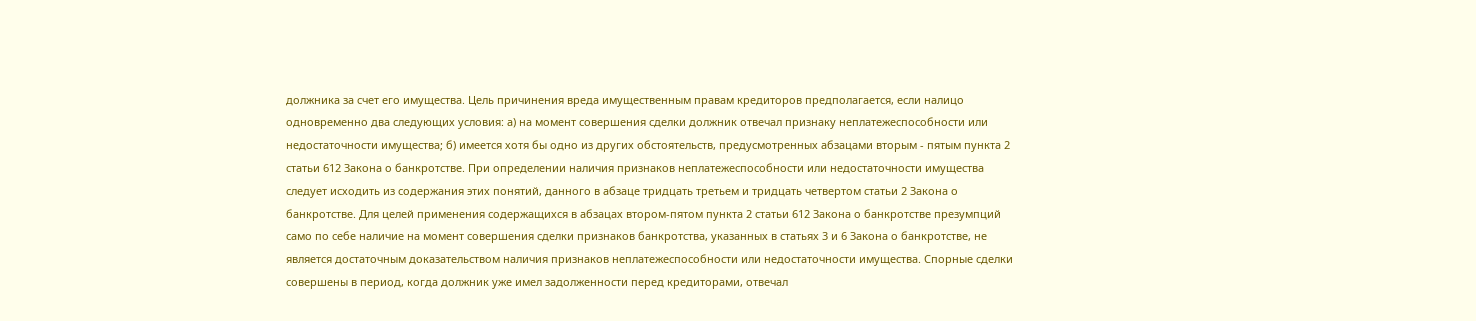должника за счет его имущества. Цель причинения вреда имущественным правам кредиторов предполагается, если налицо одновременно два следующих условия: а) на момент совершения сделки должник отвечал признаку неплатежеспособности или недостаточности имущества; б) имеется хотя бы одно из других обстоятельств, предусмотренных абзацами вторым - пятым пункта 2 статьи 612 Закона о банкротстве. При определении наличия признаков неплатежеспособности или недостаточности имущества следует исходить из содержания этих понятий, данного в абзаце тридцать третьем и тридцать четвертом статьи 2 Закона о банкротстве. Для целей применения содержащихся в абзацах втором-пятом пункта 2 статьи 612 Закона о банкротстве презумпций само по себе наличие на момент совершения сделки признаков банкротства, указанных в статьях 3 и 6 Закона о банкротстве, не является достаточным доказательством наличия признаков неплатежеспособности или недостаточности имущества. Спорные сделки совершены в период, когда должник уже имел задолженности перед кредиторами, отвечал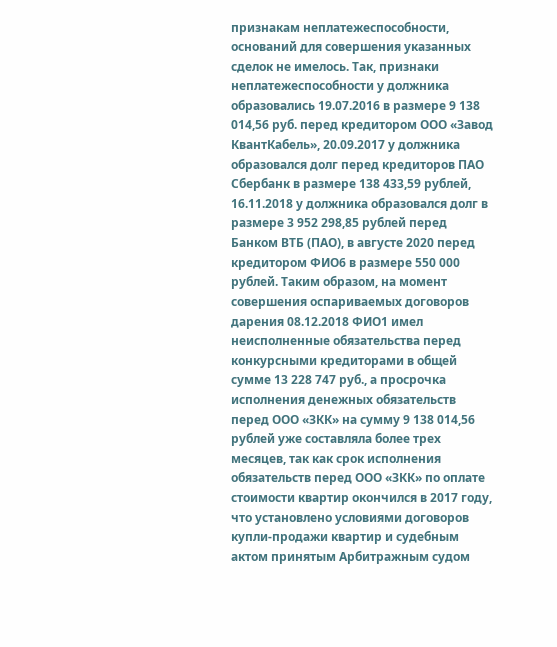признакам неплатежеспособности, оснований для совершения указанных сделок не имелось. Так, признаки неплатежеспособности у должника образовались 19.07.2016 в размере 9 138 014,56 руб. перед кредитором ООО «Завод КвантКабель», 20.09.2017 у должника образовался долг перед кредиторов ПАО Сбербанк в размере 138 433,59 рублей, 16.11.2018 у должника образовался долг в размере 3 952 298,85 рублей перед Банком ВТБ (ПАО), в августе 2020 перед кредитором ФИО6 в размере 550 000 рублей. Таким образом, на момент совершения оспариваемых договоров дарения 08.12.2018 ФИО1 имел неисполненные обязательства перед конкурсными кредиторами в общей сумме 13 228 747 руб., а просрочка исполнения денежных обязательств перед ООО «ЗКК» на сумму 9 138 014,56 рублей уже составляла более трех месяцев, так как срок исполнения обязательств перед ООО «ЗКК» по оплате стоимости квартир окончился в 2017 году, что установлено условиями договоров купли-продажи квартир и судебным актом принятым Арбитражным судом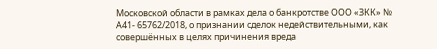Московской области в рамках дела о банкротстве ООО «ЗКК» № А41- 65762/2018, о признании сделок недействительными, как совершённых в целях причинения вреда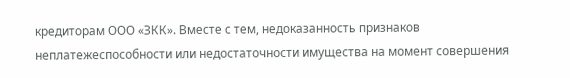кредиторам ООО «ЗКК». Вместе с тем, недоказанность признаков неплатежеспособности или недостаточности имущества на момент совершения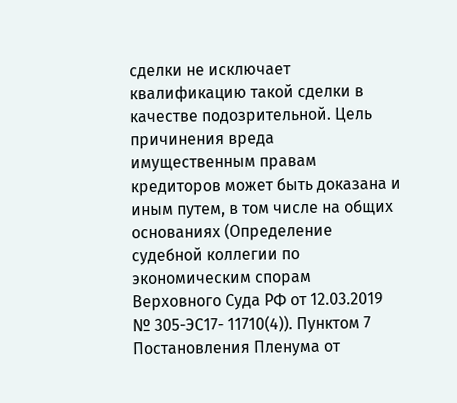сделки не исключает квалификацию такой сделки в качестве подозрительной. Цель причинения вреда имущественным правам кредиторов может быть доказана и иным путем, в том числе на общих основаниях (Определение судебной коллегии по экономическим спорам Верховного Суда РФ от 12.03.2019 № 305-ЭС17- 11710(4)). Пунктом 7 Постановления Пленума от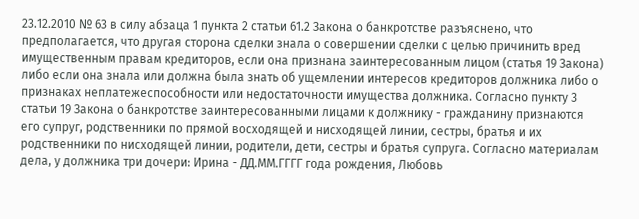23.12.2010 № 63 в силу абзаца 1 пункта 2 статьи 61.2 Закона о банкротстве разъяснено, что предполагается, что другая сторона сделки знала о совершении сделки с целью причинить вред имущественным правам кредиторов, если она признана заинтересованным лицом (статья 19 Закона) либо если она знала или должна была знать об ущемлении интересов кредиторов должника либо о признаках неплатежеспособности или недостаточности имущества должника. Согласно пункту 3 статьи 19 Закона о банкротстве заинтересованными лицами к должнику - гражданину признаются его супруг, родственники по прямой восходящей и нисходящей линии, сестры, братья и их родственники по нисходящей линии, родители, дети, сестры и братья супруга. Согласно материалам дела, у должника три дочери: Ирина - ДД.ММ.ГГГГ года рождения, Любовь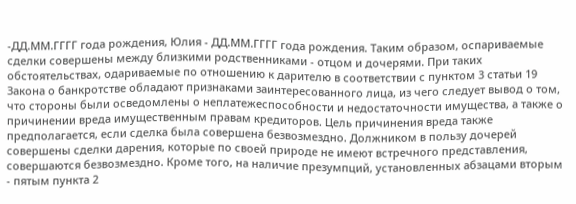-ДД.ММ.ГГГГ года рождения, Юлия - ДД.ММ.ГГГГ года рождения. Таким образом, оспариваемые сделки совершены между близкими родственниками - отцом и дочерями. При таких обстоятельствах, одариваемые по отношению к дарителю в соответствии с пунктом 3 статьи 19 Закона о банкротстве обладают признаками заинтересованного лица, из чего следует вывод о том, что стороны были осведомлены о неплатежеспособности и недостаточности имущества, а также о причинении вреда имущественным правам кредиторов. Цель причинения вреда также предполагается, если сделка была совершена безвозмездно. Должником в пользу дочерей совершены сделки дарения, которые по своей природе не имеют встречного представления, совершаются безвозмездно. Кроме того, на наличие презумпций, установленных абзацами вторым - пятым пункта 2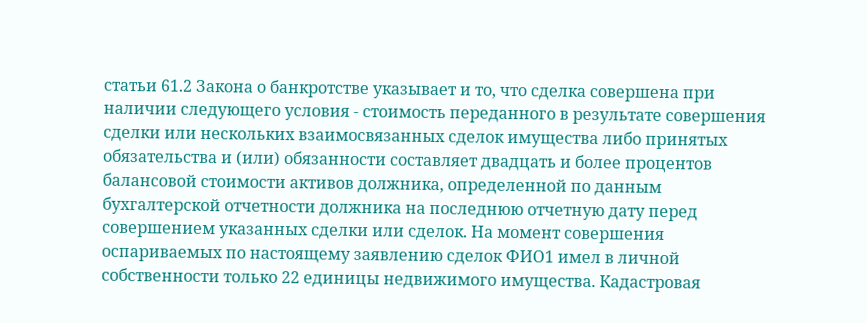статьи 61.2 Закона о банкротстве указывает и то, что сделка совершена при наличии следующего условия - стоимость переданного в результате совершения сделки или нескольких взаимосвязанных сделок имущества либо принятых обязательства и (или) обязанности составляет двадцать и более процентов балансовой стоимости активов должника, определенной по данным бухгалтерской отчетности должника на последнюю отчетную дату перед совершением указанных сделки или сделок. На момент совершения оспариваемых по настоящему заявлению сделок ФИО1 имел в личной собственности только 22 единицы недвижимого имущества. Кадастровая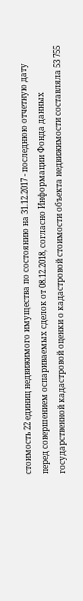стоимость 22 единиц недвижимого имущества по состоянию на 31.12.2017 - последнюю отчетную дату перед совершением оспариваемых сделок от 08.12.2018, согласно Информации Фонда данных государственной кадастровой оценки о кадастровой стоимости объекта недвижимости составляла 53 755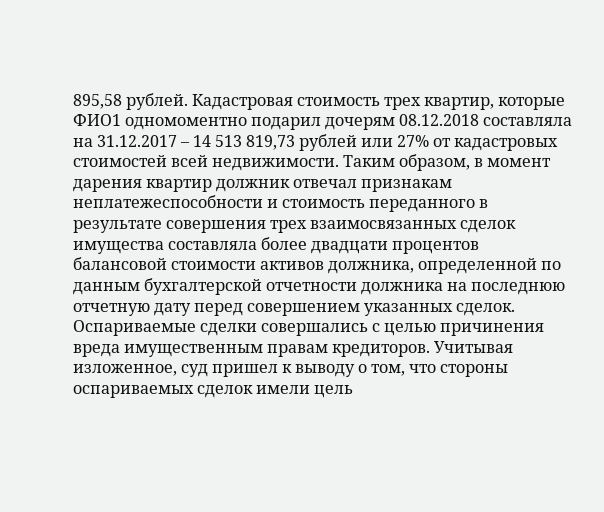895,58 рублей. Кадастровая стоимость трех квартир, которые ФИО1 одномоментно подарил дочерям 08.12.2018 составляла на 31.12.2017 – 14 513 819,73 рублей или 27% от кадастровых стоимостей всей недвижимости. Таким образом, в момент дарения квартир должник отвечал признакам неплатежеспособности и стоимость переданного в результате совершения трех взаимосвязанных сделок имущества составляла более двадцати процентов балансовой стоимости активов должника, определенной по данным бухгалтерской отчетности должника на последнюю отчетную дату перед совершением указанных сделок. Оспариваемые сделки совершались с целью причинения вреда имущественным правам кредиторов. Учитывая изложенное, суд пришел к выводу о том, что стороны оспариваемых сделок имели цель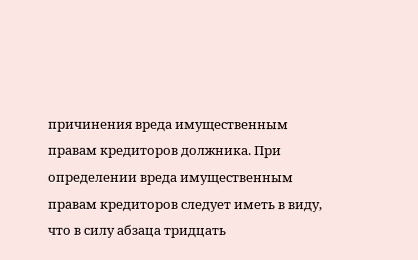причинения вреда имущественным правам кредиторов должника. При определении вреда имущественным правам кредиторов следует иметь в виду, что в силу абзаца тридцать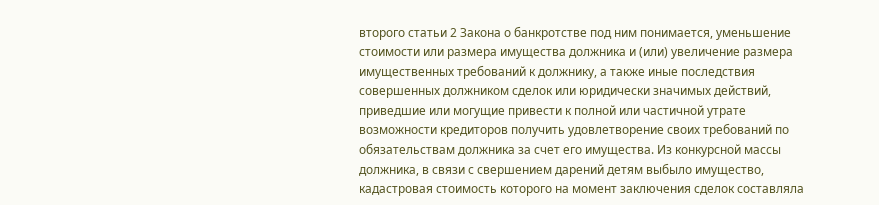второго статьи 2 Закона о банкротстве под ним понимается, уменьшение стоимости или размера имущества должника и (или) увеличение размера имущественных требований к должнику, а также иные последствия совершенных должником сделок или юридически значимых действий, приведшие или могущие привести к полной или частичной утрате возможности кредиторов получить удовлетворение своих требований по обязательствам должника за счет его имущества. Из конкурсной массы должника, в связи с свершением дарений детям выбыло имущество, кадастровая стоимость которого на момент заключения сделок составляла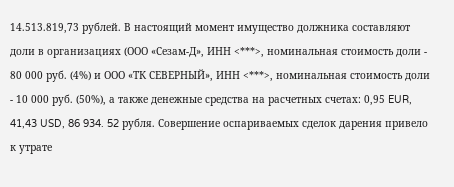14.513.819,73 рублей. В настоящий момент имущество должника составляют доли в организациях (ООО «Сезам-Д», ИНН <***>, номинальная стоимость доли - 80 000 руб. (4%) и ООО «ТК СЕВЕРНЫЙ», ИНН <***>, номинальная стоимость доли - 10 000 руб. (50%), а также денежные средства на расчетных счетах: 0,95 EUR, 41,43 USD, 86 934. 52 рубля. Совершение оспариваемых сделок дарения привело к утрате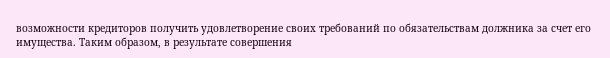возможности кредиторов получить удовлетворение своих требований по обязательствам должника за счет его имущества. Таким образом, в результате совершения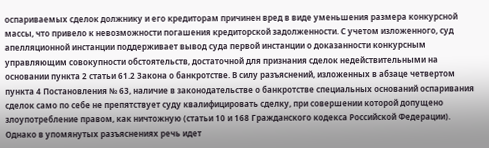оспариваемых сделок должнику и его кредиторам причинен вред в виде уменьшения размера конкурсной массы, что привело к невозможности погашения кредиторской задолженности. С учетом изложенного, суд апелляционной инстанции поддерживает вывод суда первой инстанции о доказанности конкурсным управляющим совокупности обстоятельств, достаточной для признания сделок недействительными на основании пункта 2 статьи 61.2 Закона о банкротстве. В силу разъяснений, изложенных в абзаце четвертом пункта 4 Постановления № 63, наличие в законодательстве о банкротстве специальных оснований оспаривания сделок само по себе не препятствует суду квалифицировать сделку, при совершении которой допущено злоупотребление правом, как ничтожную (статьи 10 и 168 Гражданского кодекса Российской Федерации). Однако в упомянутых разъяснениях речь идет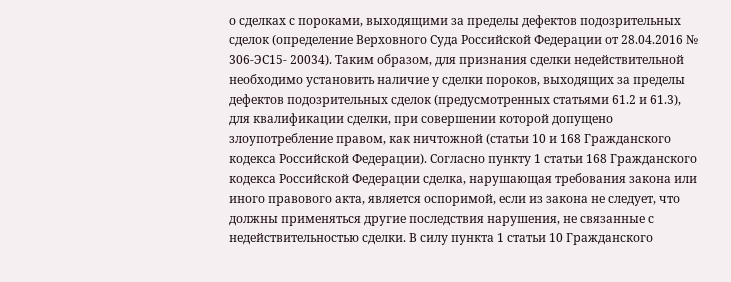о сделках с пороками, выходящими за пределы дефектов подозрительных сделок (определение Верховного Суда Российской Федерации от 28.04.2016 № 306-ЭС15- 20034). Таким образом, для признания сделки недействительной необходимо установить наличие у сделки пороков, выходящих за пределы дефектов подозрительных сделок (предусмотренных статьями 61.2 и 61.3), для квалификации сделки, при совершении которой допущено злоупотребление правом, как ничтожной (статьи 10 и 168 Гражданского кодекса Российской Федерации). Согласно пункту 1 статьи 168 Гражданского кодекса Российской Федерации сделка, нарушающая требования закона или иного правового акта, является оспоримой, если из закона не следует, что должны применяться другие последствия нарушения, не связанные с недействительностью сделки. В силу пункта 1 статьи 10 Гражданского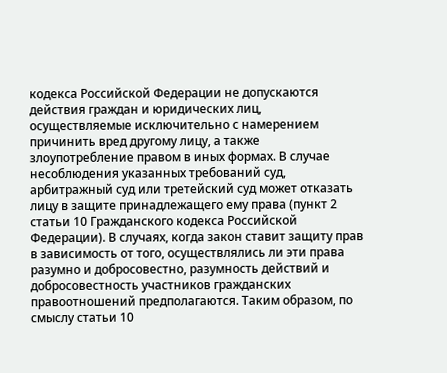кодекса Российской Федерации не допускаются действия граждан и юридических лиц, осуществляемые исключительно с намерением причинить вред другому лицу, а также злоупотребление правом в иных формах. В случае несоблюдения указанных требований суд, арбитражный суд или третейский суд может отказать лицу в защите принадлежащего ему права (пункт 2 статьи 10 Гражданского кодекса Российской Федерации). В случаях, когда закон ставит защиту прав в зависимость от того, осуществлялись ли эти права разумно и добросовестно, разумность действий и добросовестность участников гражданских правоотношений предполагаются. Таким образом, по смыслу статьи 10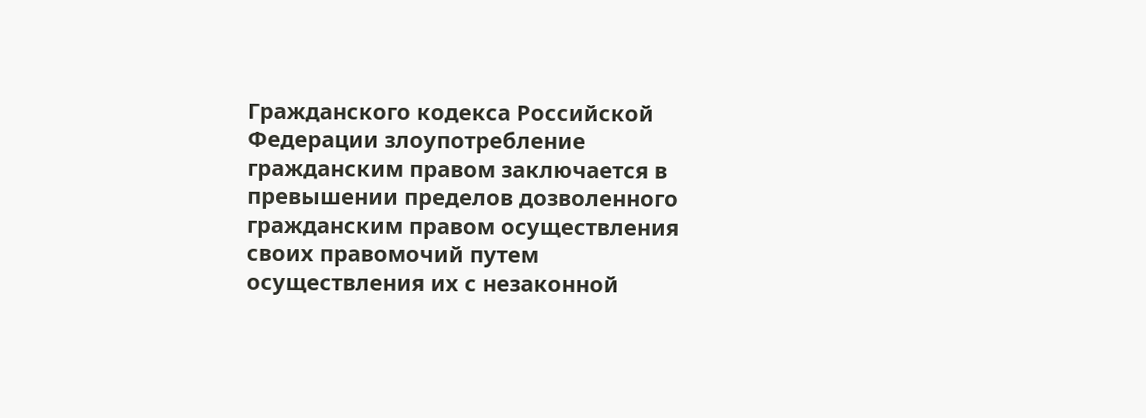Гражданского кодекса Российской Федерации злоупотребление гражданским правом заключается в превышении пределов дозволенного гражданским правом осуществления своих правомочий путем осуществления их с незаконной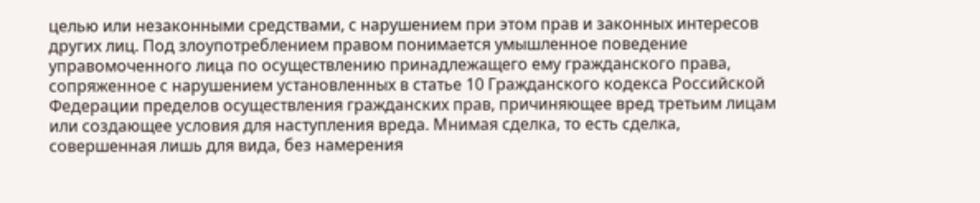целью или незаконными средствами, с нарушением при этом прав и законных интересов других лиц. Под злоупотреблением правом понимается умышленное поведение управомоченного лица по осуществлению принадлежащего ему гражданского права, сопряженное с нарушением установленных в статье 10 Гражданского кодекса Российской Федерации пределов осуществления гражданских прав, причиняющее вред третьим лицам или создающее условия для наступления вреда. Мнимая сделка, то есть сделка, совершенная лишь для вида, без намерения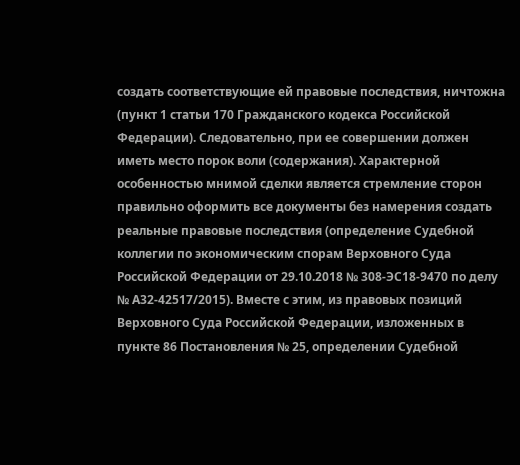создать соответствующие ей правовые последствия, ничтожна (пункт 1 статьи 170 Гражданского кодекса Российской Федерации). Следовательно, при ее совершении должен иметь место порок воли (содержания). Характерной особенностью мнимой сделки является стремление сторон правильно оформить все документы без намерения создать реальные правовые последствия (определение Судебной коллегии по экономическим спорам Верховного Суда Российской Федерации от 29.10.2018 № 308-ЭС18-9470 по делу № А32-42517/2015). Вместе с этим, из правовых позиций Верховного Суда Российской Федерации, изложенных в пункте 86 Постановления № 25, определении Судебной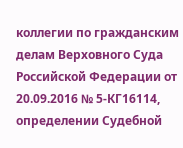коллегии по гражданским делам Верховного Суда Российской Федерации от 20.09.2016 № 5-КГ16114, определении Судебной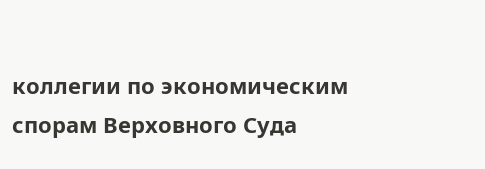коллегии по экономическим спорам Верховного Суда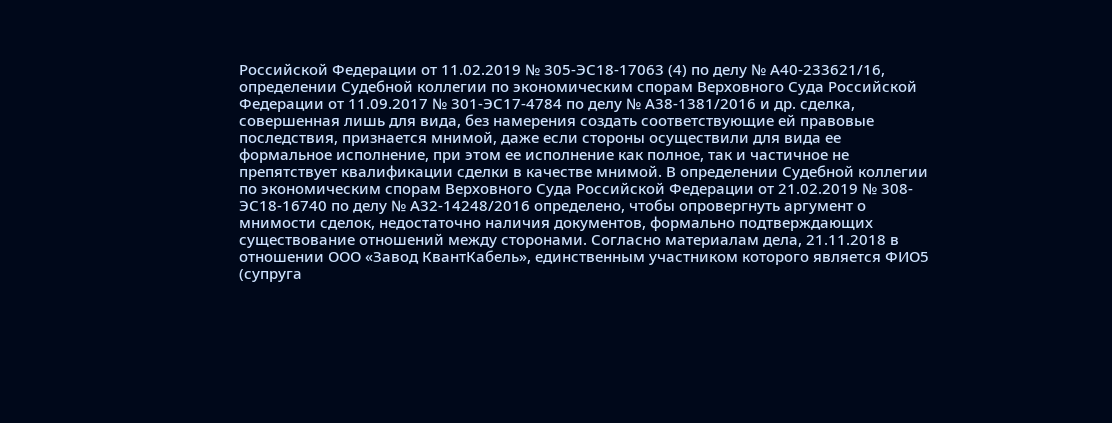Российской Федерации от 11.02.2019 № 305-ЭС18-17063 (4) по делу № А40-233621/16, определении Судебной коллегии по экономическим спорам Верховного Суда Российской Федерации от 11.09.2017 № 301-ЭС17-4784 по делу № А38-1381/2016 и др. сделка, совершенная лишь для вида, без намерения создать соответствующие ей правовые последствия, признается мнимой, даже если стороны осуществили для вида ее формальное исполнение, при этом ее исполнение как полное, так и частичное не препятствует квалификации сделки в качестве мнимой. В определении Судебной коллегии по экономическим спорам Верховного Суда Российской Федерации от 21.02.2019 № 308-ЭС18-16740 по делу № А32-14248/2016 определено, чтобы опровергнуть аргумент о мнимости сделок, недостаточно наличия документов, формально подтверждающих существование отношений между сторонами. Согласно материалам дела, 21.11.2018 в отношении ООО «Завод КвантКабель», единственным участником которого является ФИО5 (супруга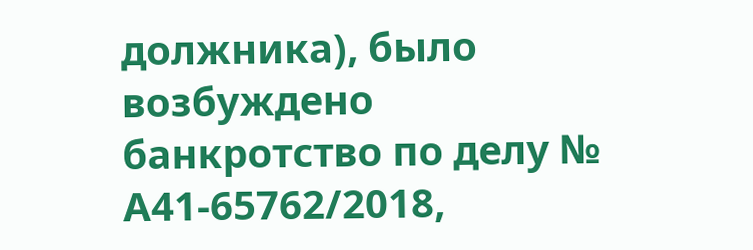должника), было возбуждено банкротство по делу № А41-65762/2018,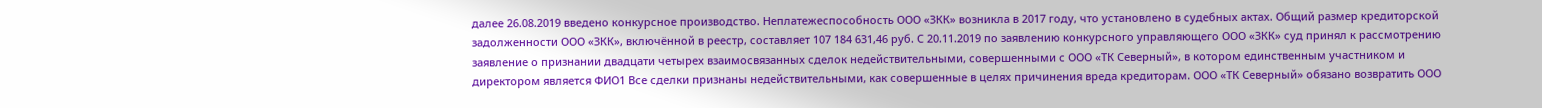далее 26.08.2019 введено конкурсное производство. Неплатежеспособность ООО «ЗКК» возникла в 2017 году, что установлено в судебных актах. Общий размер кредиторской задолженности ООО «ЗКК», включённой в реестр, составляет 107 184 631,46 руб. С 20.11.2019 по заявлению конкурсного управляющего ООО «ЗКК» суд принял к рассмотрению заявление о признании двадцати четырех взаимосвязанных сделок недействительными, совершенными с ООО «ТК Северный», в котором единственным участником и директором является ФИО1 Все сделки признаны недействительными, как совершенные в целях причинения вреда кредиторам. ООО «ТК Северный» обязано возвратить ООО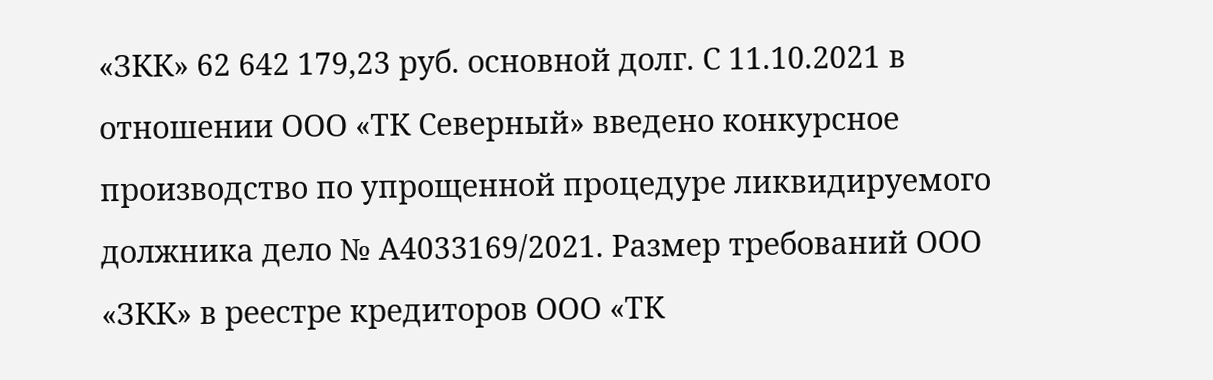«ЗКК» 62 642 179,23 руб. основной долг. С 11.10.2021 в отношении ООО «ТК Северный» введено конкурсное производство по упрощенной процедуре ликвидируемого должника дело № А4033169/2021. Размер требований ООО «ЗКК» в реестре кредиторов ООО «ТК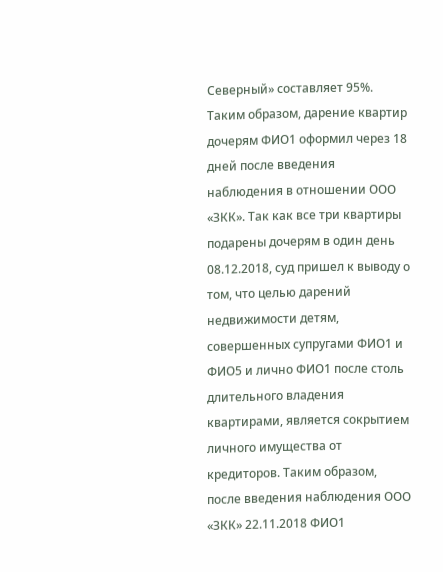Северный» составляет 95%. Таким образом, дарение квартир дочерям ФИО1 оформил через 18 дней после введения наблюдения в отношении ООО «ЗКК». Так как все три квартиры подарены дочерям в один день 08.12.2018, суд пришел к выводу о том, что целью дарений недвижимости детям, совершенных супругами ФИО1 и ФИО5 и лично ФИО1 после столь длительного владения квартирами, является сокрытием личного имущества от кредиторов. Таким образом, после введения наблюдения ООО «ЗКК» 22.11.2018 ФИО1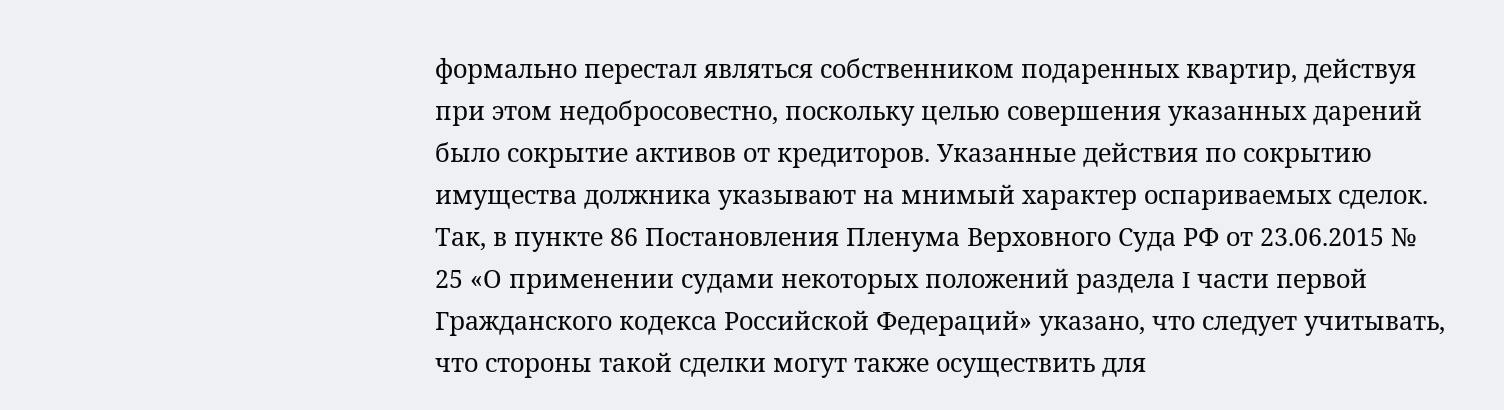формально перестал являться собственником подаренных квартир, действуя при этом недобросовестно, поскольку целью совершения указанных дарений было сокрытие активов от кредиторов. Указанные действия по сокрытию имущества должника указывают на мнимый характер оспариваемых сделок. Так, в пункте 86 Постановления Пленума Верховного Суда РФ от 23.06.2015 № 25 «О применении судами некоторых положений раздела I части первой Гражданского кодекса Российской Федераций» указано, что следует учитывать, что стороны такой сделки могут также осуществить для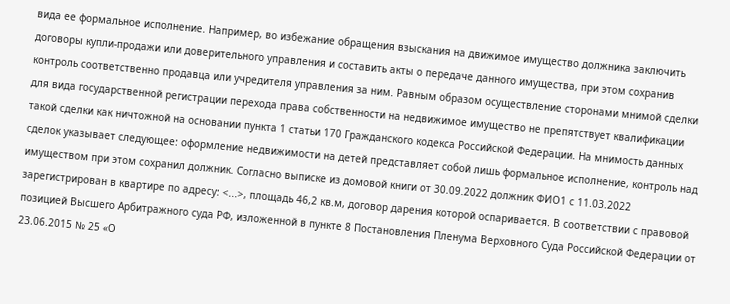вида ее формальное исполнение. Например, во избежание обращения взыскания на движимое имущество должника заключить договоры купли-продажи или доверительного управления и составить акты о передаче данного имущества, при этом сохранив контроль соответственно продавца или учредителя управления за ним. Равным образом осуществление сторонами мнимой сделки для вида государственной регистрации перехода права собственности на недвижимое имущество не препятствует квалификации такой сделки как ничтожной на основании пункта 1 статьи 170 Гражданского кодекса Российской Федерации. На мнимость данных сделок указывает следующее: оформление недвижимости на детей представляет собой лишь формальное исполнение, контроль над имуществом при этом сохранил должник. Согласно выписке из домовой книги от 30.09.2022 должник ФИО1 с 11.03.2022 зарегистрирован в квартире по адресу: <...>, площадь 46,2 кв.м, договор дарения которой оспаривается. В соответствии с правовой позицией Высшего Арбитражного суда РФ, изложенной в пункте 8 Постановления Пленума Верховного Суда Российской Федерации от 23.06.2015 № 25 «О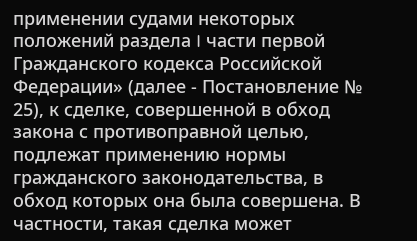применении судами некоторых положений раздела I части первой Гражданского кодекса Российской Федерации» (далее - Постановление № 25), к сделке, совершенной в обход закона с противоправной целью, подлежат применению нормы гражданского законодательства, в обход которых она была совершена. В частности, такая сделка может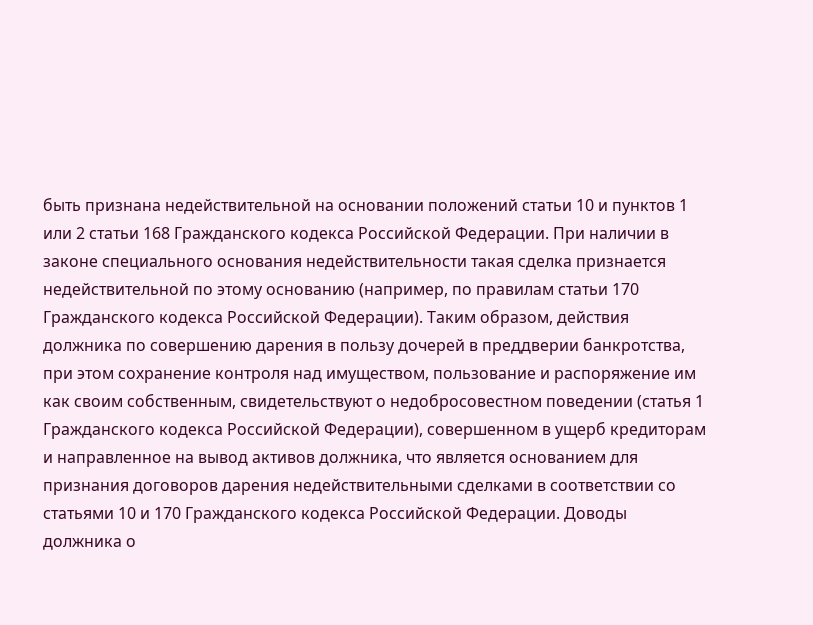быть признана недействительной на основании положений статьи 10 и пунктов 1 или 2 статьи 168 Гражданского кодекса Российской Федерации. При наличии в законе специального основания недействительности такая сделка признается недействительной по этому основанию (например, по правилам статьи 170 Гражданского кодекса Российской Федерации). Таким образом, действия должника по совершению дарения в пользу дочерей в преддверии банкротства, при этом сохранение контроля над имуществом, пользование и распоряжение им как своим собственным, свидетельствуют о недобросовестном поведении (статья 1 Гражданского кодекса Российской Федерации), совершенном в ущерб кредиторам и направленное на вывод активов должника, что является основанием для признания договоров дарения недействительными сделками в соответствии со статьями 10 и 170 Гражданского кодекса Российской Федерации. Доводы должника о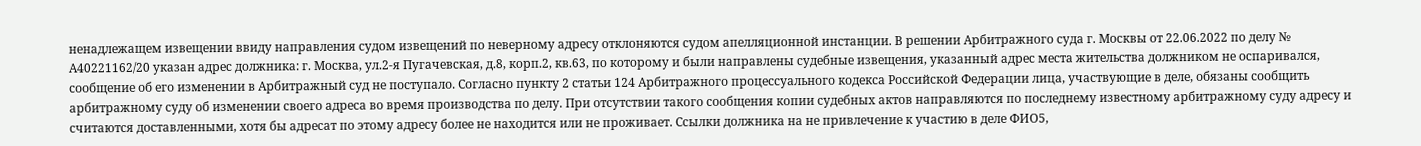ненадлежащем извещении ввиду направления судом извещений по неверному адресу отклоняются судом апелляционной инстанции. В решении Арбитражного суда г. Москвы от 22.06.2022 по делу № А40221162/20 указан адрес должника: г. Москва, ул.2-я Пугачевская, д.8, корп.2, кв.63, по которому и были направлены судебные извещения, указанный адрес места жительства должником не оспаривался, сообщение об его изменении в Арбитражный суд не поступало. Согласно пункту 2 статьи 124 Арбитражного процессуального кодекса Российской Федерации лица, участвующие в деле, обязаны сообщить арбитражному суду об изменении своего адреса во время производства по делу. При отсутствии такого сообщения копии судебных актов направляются по последнему известному арбитражному суду адресу и считаются доставленными, хотя бы адресат по этому адресу более не находится или не проживает. Ссылки должника на не привлечение к участию в деле ФИО5,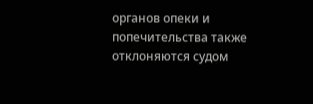органов опеки и попечительства также отклоняются судом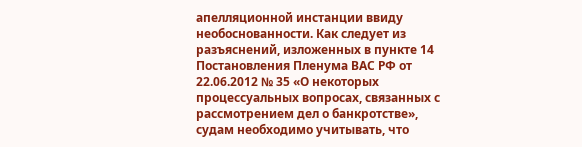апелляционной инстанции ввиду необоснованности. Как следует из разъяснений, изложенных в пункте 14 Постановления Пленума ВАС РФ от 22.06.2012 № 35 «О некоторых процессуальных вопросах, связанных с рассмотрением дел о банкротстве», судам необходимо учитывать, что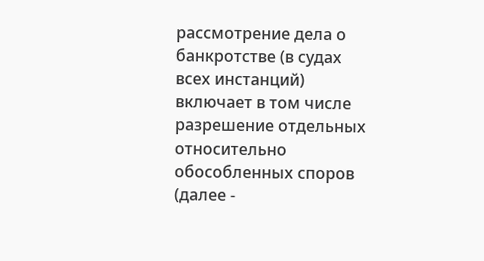рассмотрение дела о банкротстве (в судах всех инстанций) включает в том числе разрешение отдельных относительно обособленных споров (далее -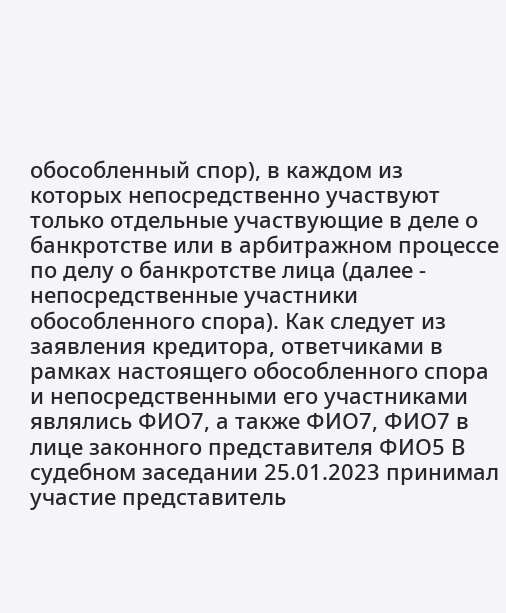обособленный спор), в каждом из которых непосредственно участвуют только отдельные участвующие в деле о банкротстве или в арбитражном процессе по делу о банкротстве лица (далее - непосредственные участники обособленного спора). Как следует из заявления кредитора, ответчиками в рамках настоящего обособленного спора и непосредственными его участниками являлись ФИО7, а также ФИО7, ФИО7 в лице законного представителя ФИО5 В судебном заседании 25.01.2023 принимал участие представитель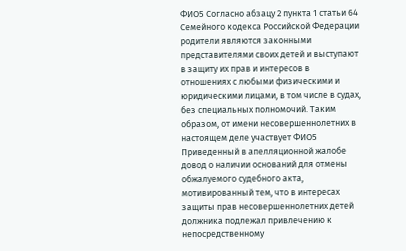ФИО5 Согласно абзацу 2 пункта 1 статьи 64 Семейного кодекса Российской Федерации родители являются законными представителями своих детей и выступают в защиту их прав и интересов в отношениях с любыми физическими и юридическими лицами, в том числе в судах, без специальных полномочий. Таким образом, от имени несовершеннолетних в настоящем деле участвует ФИО5 Приведенный в апелляционной жалобе довод о наличии оснований для отмены обжалуемого судебного акта, мотивированный тем, что в интересах защиты прав несовершеннолетних детей должника подлежал привлечению к непосредственному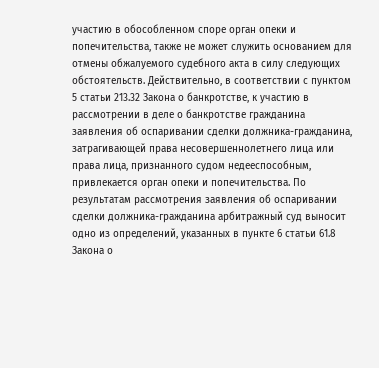участию в обособленном споре орган опеки и попечительства, также не может служить основанием для отмены обжалуемого судебного акта в силу следующих обстоятельств. Действительно, в соответствии с пунктом 5 статьи 213.32 Закона о банкротстве, к участию в рассмотрении в деле о банкротстве гражданина заявления об оспаривании сделки должника-гражданина, затрагивающей права несовершеннолетнего лица или права лица, признанного судом недееспособным, привлекается орган опеки и попечительства. По результатам рассмотрения заявления об оспаривании сделки должника-гражданина арбитражный суд выносит одно из определений, указанных в пункте 6 статьи 61.8 Закона о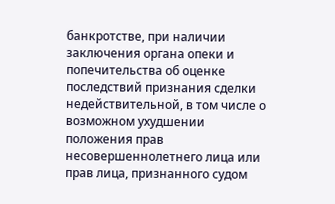банкротстве, при наличии заключения органа опеки и попечительства об оценке последствий признания сделки недействительной, в том числе о возможном ухудшении положения прав несовершеннолетнего лица или прав лица, признанного судом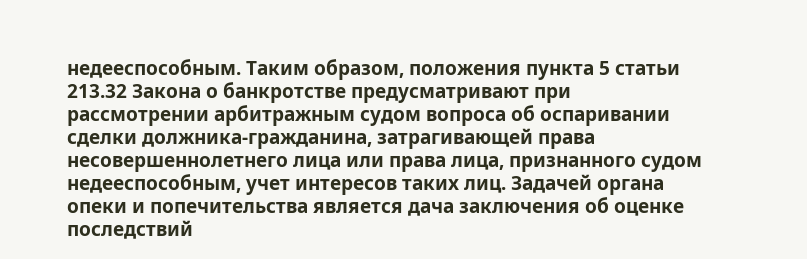недееспособным. Таким образом, положения пункта 5 статьи 213.32 Закона о банкротстве предусматривают при рассмотрении арбитражным судом вопроса об оспаривании сделки должника-гражданина, затрагивающей права несовершеннолетнего лица или права лица, признанного судом недееспособным, учет интересов таких лиц. Задачей органа опеки и попечительства является дача заключения об оценке последствий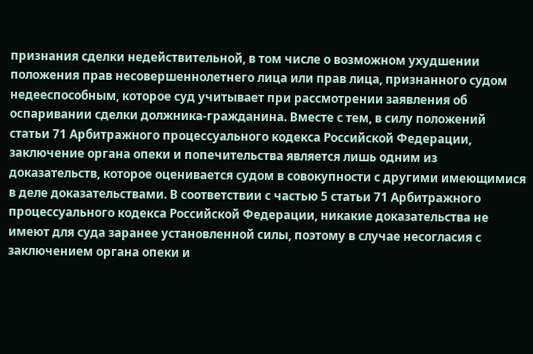признания сделки недействительной, в том числе о возможном ухудшении положения прав несовершеннолетнего лица или прав лица, признанного судом недееспособным, которое суд учитывает при рассмотрении заявления об оспаривании сделки должника-гражданина. Вместе с тем, в силу положений статьи 71 Арбитражного процессуального кодекса Российской Федерации, заключение органа опеки и попечительства является лишь одним из доказательств, которое оценивается судом в совокупности с другими имеющимися в деле доказательствами. В соответствии с частью 5 статьи 71 Арбитражного процессуального кодекса Российской Федерации, никакие доказательства не имеют для суда заранее установленной силы, поэтому в случае несогласия с заключением органа опеки и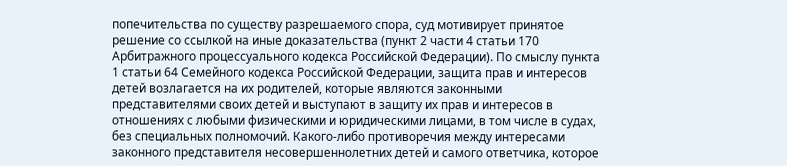попечительства по существу разрешаемого спора, суд мотивирует принятое решение со ссылкой на иные доказательства (пункт 2 части 4 статьи 170 Арбитражного процессуального кодекса Российской Федерации). По смыслу пункта 1 статьи 64 Семейного кодекса Российской Федерации, защита прав и интересов детей возлагается на их родителей, которые являются законными представителями своих детей и выступают в защиту их прав и интересов в отношениях с любыми физическими и юридическими лицами, в том числе в судах, без специальных полномочий. Какого-либо противоречия между интересами законного представителя несовершеннолетних детей и самого ответчика, которое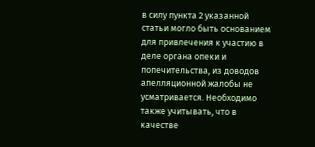в силу пункта 2 указанной статьи могло быть основанием для привлечения к участию в деле органа опеки и попечительства, из доводов апелляционной жалобы не усматривается. Необходимо также учитывать, что в качестве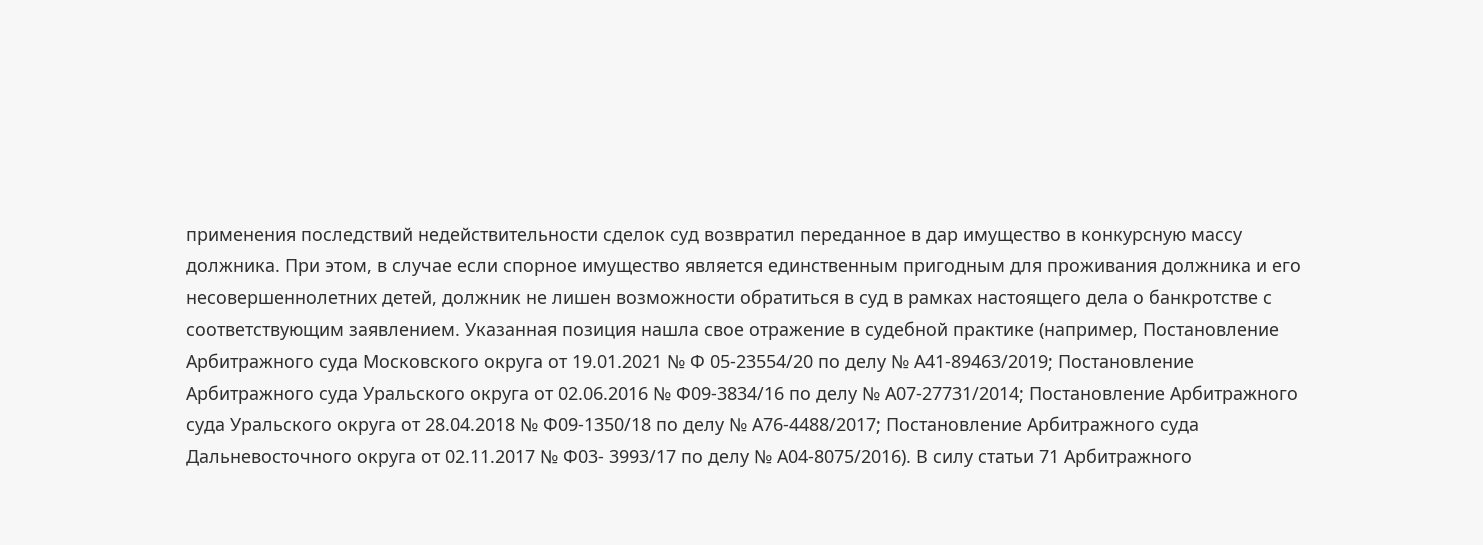применения последствий недействительности сделок суд возвратил переданное в дар имущество в конкурсную массу должника. При этом, в случае если спорное имущество является единственным пригодным для проживания должника и его несовершеннолетних детей, должник не лишен возможности обратиться в суд в рамках настоящего дела о банкротстве с соответствующим заявлением. Указанная позиция нашла свое отражение в судебной практике (например, Постановление Арбитражного суда Московского округа от 19.01.2021 № Ф 05-23554/20 по делу № А41-89463/2019; Постановление Арбитражного суда Уральского округа от 02.06.2016 № Ф09-3834/16 по делу № А07-27731/2014; Постановление Арбитражного суда Уральского округа от 28.04.2018 № Ф09-1350/18 по делу № А76-4488/2017; Постановление Арбитражного суда Дальневосточного округа от 02.11.2017 № Ф03- 3993/17 по делу № А04-8075/2016). В силу статьи 71 Арбитражного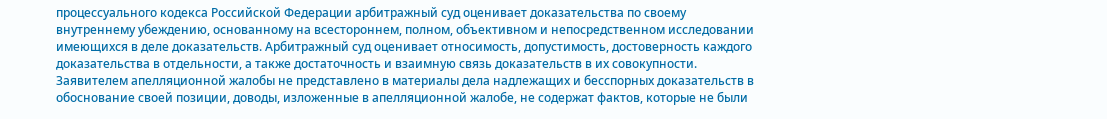процессуального кодекса Российской Федерации арбитражный суд оценивает доказательства по своему внутреннему убеждению, основанному на всестороннем, полном, объективном и непосредственном исследовании имеющихся в деле доказательств. Арбитражный суд оценивает относимость, допустимость, достоверность каждого доказательства в отдельности, а также достаточность и взаимную связь доказательств в их совокупности. Заявителем апелляционной жалобы не представлено в материалы дела надлежащих и бесспорных доказательств в обоснование своей позиции, доводы, изложенные в апелляционной жалобе, не содержат фактов, которые не были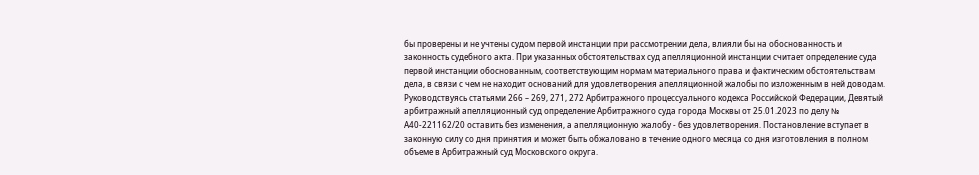бы проверены и не учтены судом первой инстанции при рассмотрении дела, влияли бы на обоснованность и законность судебного акта. При указанных обстоятельствах суд апелляционной инстанции считает определение суда первой инстанции обоснованным, соответствующим нормам материального права и фактическим обстоятельствам дела, в связи с чем не находит оснований для удовлетворения апелляционной жалобы по изложенным в ней доводам. Руководствуясь статьями 266 – 269, 271, 272 Арбитражного процессуального кодекса Российской Федерации, Девятый арбитражный апелляционный суд определение Арбитражного суда города Москвы от 25.01.2023 по делу № А40-221162/20 оставить без изменения, а апелляционную жалобу - без удовлетворения. Постановление вступает в законную силу со дня принятия и может быть обжаловано в течение одного месяца со дня изготовления в полном объеме в Арбитражный суд Московского округа.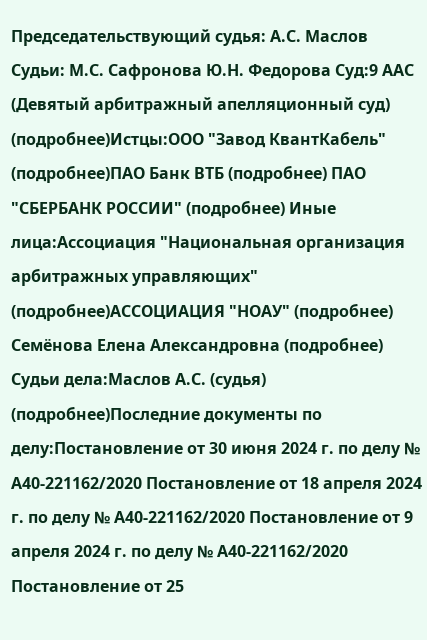Председательствующий судья: А.С. Маслов Судьи: М.С. Сафронова Ю.Н. Федорова Суд:9 ААС (Девятый арбитражный апелляционный суд) (подробнее)Истцы:ООО "Завод КвантКабель" (подробнее)ПАО Банк ВТБ (подробнее) ПАО "СБЕРБАНК РОССИИ" (подробнее) Иные лица:Ассоциация "Национальная организация арбитражных управляющих" (подробнее)АССОЦИАЦИЯ "НОАУ" (подробнее) Семёнова Елена Александровна (подробнее) Судьи дела:Маслов А.С. (судья) (подробнее)Последние документы по делу:Постановление от 30 июня 2024 г. по делу № А40-221162/2020 Постановление от 18 апреля 2024 г. по делу № А40-221162/2020 Постановление от 9 апреля 2024 г. по делу № А40-221162/2020 Постановление от 25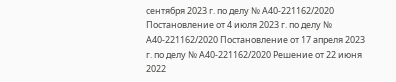сентября 2023 г. по делу № А40-221162/2020 Постановление от 4 июля 2023 г. по делу № А40-221162/2020 Постановление от 17 апреля 2023 г. по делу № А40-221162/2020 Решение от 22 июня 2022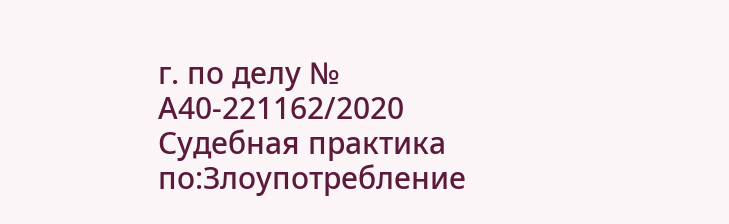г. по делу № А40-221162/2020 Судебная практика по:Злоупотребление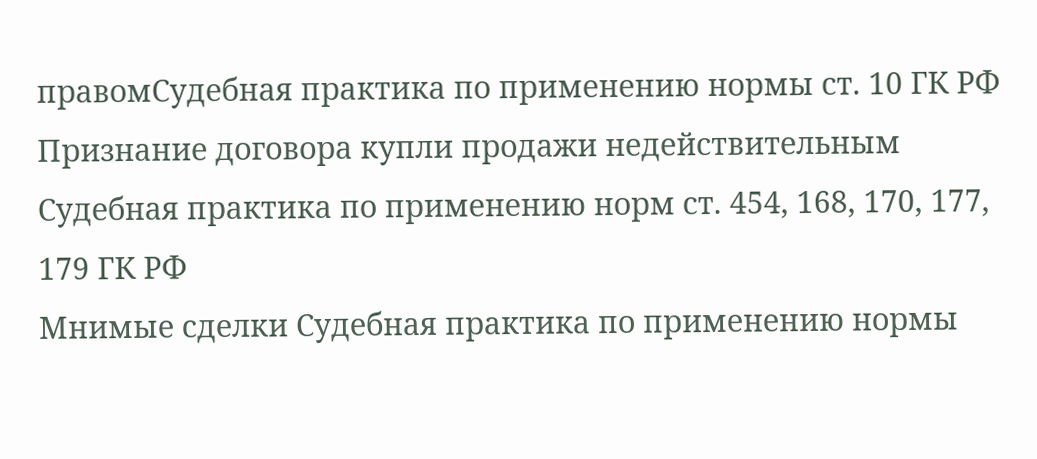правомСудебная практика по применению нормы ст. 10 ГК РФ Признание договора купли продажи недействительным Судебная практика по применению норм ст. 454, 168, 170, 177, 179 ГК РФ
Мнимые сделки Судебная практика по применению нормы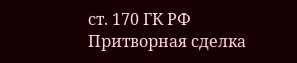ст. 170 ГК РФ Притворная сделка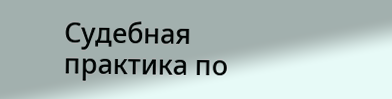Судебная практика по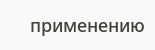применению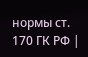нормы ст. 170 ГК РФ |